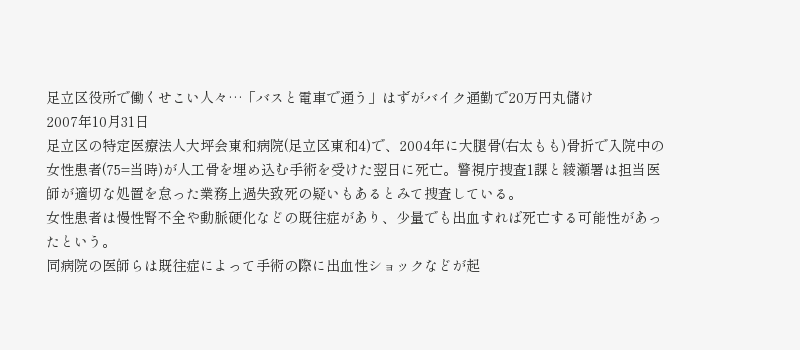足立区役所で働くせこい人々…「バスと電車で通う」はずがバイク通勤で20万円丸儲け
2007年10月31日
足立区の特定医療法人大坪会東和病院(足立区東和4)で、2004年に大腿骨(右太もも)骨折で入院中の女性患者(75=当時)が人工骨を埋め込む手術を受けた翌日に死亡。警視庁捜査1課と綾瀬署は担当医師が適切な処置を怠った業務上過失致死の疑いもあるとみて捜査している。
女性患者は慢性腎不全や動脈硬化などの既往症があり、少量でも出血すれば死亡する可能性があったという。
同病院の医師らは既往症によって手術の際に出血性ショックなどが起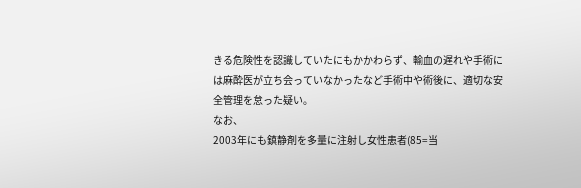きる危険性を認識していたにもかかわらず、輸血の遅れや手術には麻酔医が立ち会っていなかったなど手術中や術後に、適切な安全管理を怠った疑い。
なお、
2003年にも鎮静剤を多量に注射し女性患者(85=当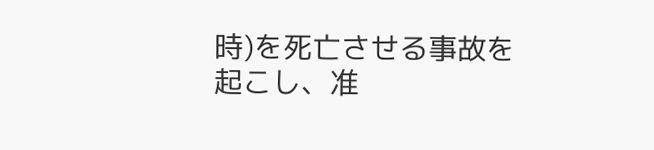時)を死亡させる事故を起こし、准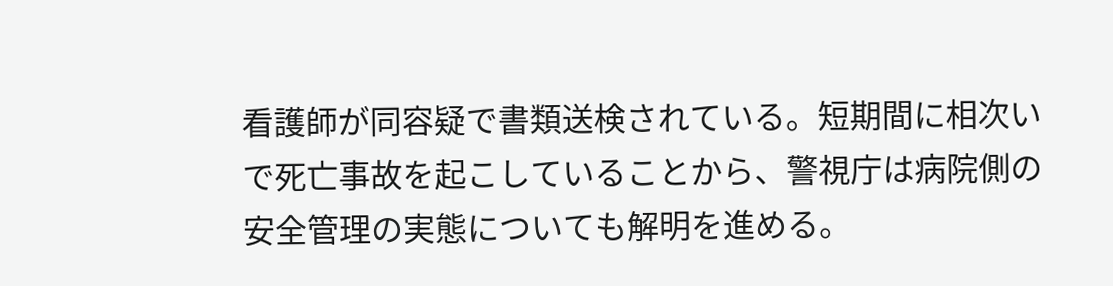看護師が同容疑で書類送検されている。短期間に相次いで死亡事故を起こしていることから、警視庁は病院側の安全管理の実態についても解明を進める。